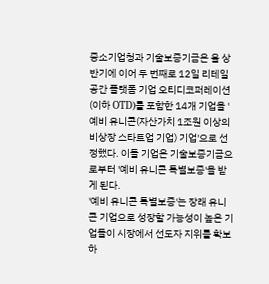중소기업청과 기술보증기금은 올 상반기에 이어 두 번째로 12일 리테일 공간 플랫폼 기업 오티디코퍼레이션(이하 OTD)를 포함한 14개 기업을 '예비 유니콘(자산가치 1조원 이상의 비상장 스타트업 기업) 기업'으로 선정했다. 이들 기업은 기술보증기금으로부터 '예비 유니콘 특별보증'을 받게 된다.
'예비 유니콘 특별보증'는 장래 유니콘 기업으로 성장할 가능성이 높은 기업들이 시장에서 선도자 지위를 확보하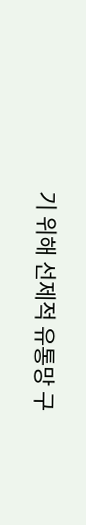기 위해 선제적 유통망 구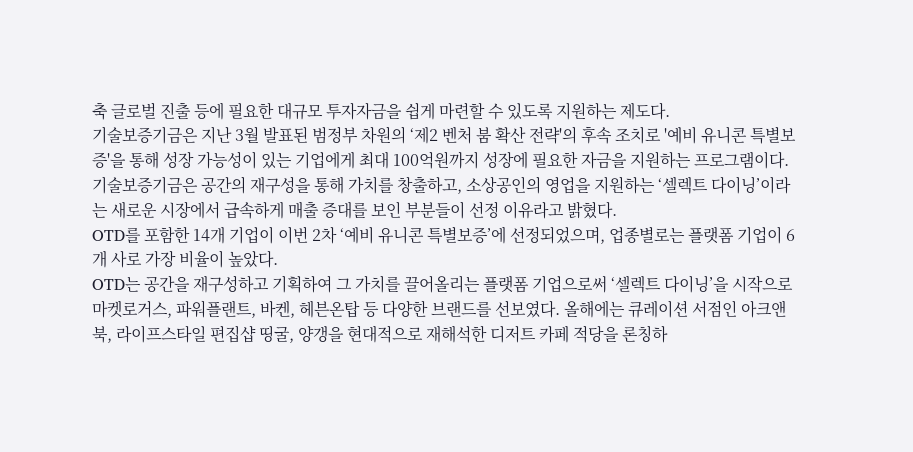축 글로벌 진출 등에 필요한 대규모 투자자금을 쉽게 마련할 수 있도록 지원하는 제도다.
기술보증기금은 지난 3월 발표된 범정부 차원의 ‘제2 벤처 붐 확산 전략'의 후속 조치로 '예비 유니콘 특별보증'을 통해 성장 가능성이 있는 기업에게 최대 100억원까지 성장에 필요한 자금을 지원하는 프로그램이다.
기술보증기금은 공간의 재구성을 통해 가치를 창출하고, 소상공인의 영업을 지원하는 ‘셀렉트 다이닝’이라는 새로운 시장에서 급속하게 매출 증대를 보인 부분들이 선정 이유라고 밝혔다.
OTD를 포함한 14개 기업이 이번 2차 ‘예비 유니콘 특별보증’에 선정되었으며, 업종별로는 플랫폼 기업이 6개 사로 가장 비율이 높았다.
OTD는 공간을 재구성하고 기획하여 그 가치를 끌어올리는 플랫폼 기업으로써 ‘셀렉트 다이닝’을 시작으로 마켓로거스, 파워플랜트, 바켄, 헤븐온탑 등 다양한 브랜드를 선보였다. 올해에는 큐레이션 서점인 아크앤북, 라이프스타일 편집샵 띵굴, 양갱을 현대적으로 재해석한 디저트 카페 적당을 론칭하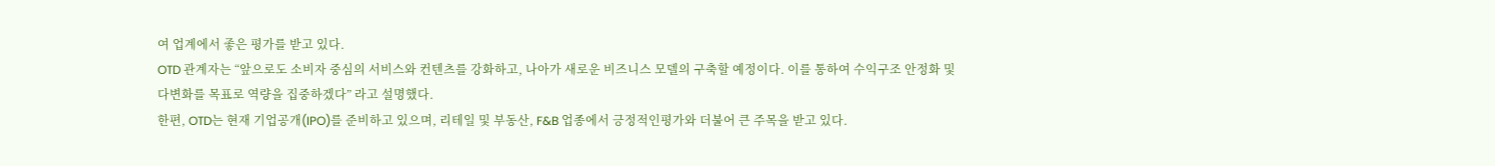여 업계에서 좋은 평가를 받고 있다.
OTD 관계자는 “앞으로도 소비자 중심의 서비스와 컨텐츠를 강화하고, 나아가 새로운 비즈니스 모델의 구축할 예정이다. 이를 통하여 수익구조 안정화 및 다변화를 목표로 역량을 집중하겠다” 라고 설명했다.
한편, OTD는 현재 기업공개(IPO)를 준비하고 있으며, 리테일 및 부동산, F&B 업종에서 긍정적인평가와 더불어 큰 주목을 받고 있다.